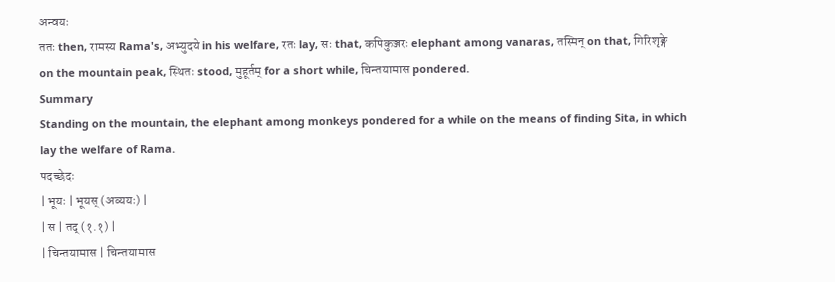अन्वयः
ततः then, रामस्य Rama's, अभ्युदये in his welfare, रतः lay, सः that, कपिकुञ्जरः elephant among vanaras, तस्मिन् on that, गिरिशृङ्गे on the mountain peak, स्थितः stood, मुहूर्तम् for a short while, चिन्तयामास pondered.
Summary
Standing on the mountain, the elephant among monkeys pondered for a while on the means of finding Sita, in which lay the welfare of Rama.
पदच्छेदः
| भूयः | भूयस् (अव्ययः) |
| स | तद् (१.१) |
| चिन्तयामास | चिन्तयामास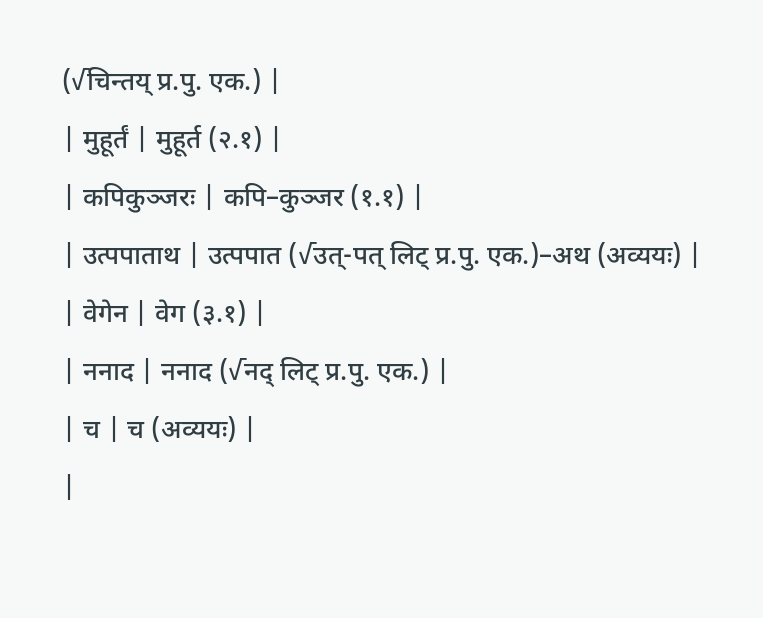(√चिन्तय् प्र.पु. एक.) |
| मुहूर्तं | मुहूर्त (२.१) |
| कपिकुञ्जरः | कपि–कुञ्जर (१.१) |
| उत्पपाताथ | उत्पपात (√उत्-पत् लिट् प्र.पु. एक.)–अथ (अव्ययः) |
| वेगेन | वेग (३.१) |
| ननाद | ननाद (√नद् लिट् प्र.पु. एक.) |
| च | च (अव्ययः) |
|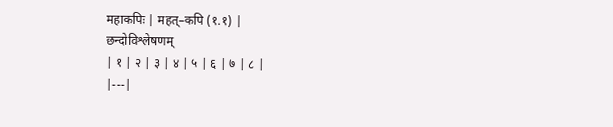महाकपिः | महत्–कपि (१.१) |
छन्दोविश्लेषणम्
| १ | २ | ३ | ४ | ५ | ६ | ७ | ८ |
|---|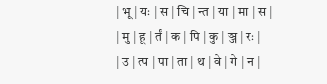| भू | यः | स | चि | न्त | या | मा | स |
| मु | हू | र्तं | क | पि | कु | ञ्ज | रः |
| उ | त्प | पा | ता | थ | वे | गे | न |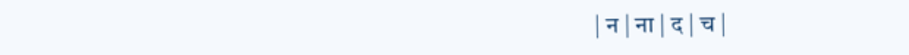| न | ना | द | च |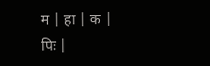म | हा | क | पिः |